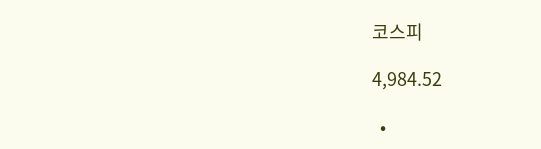코스피

4,984.52

  •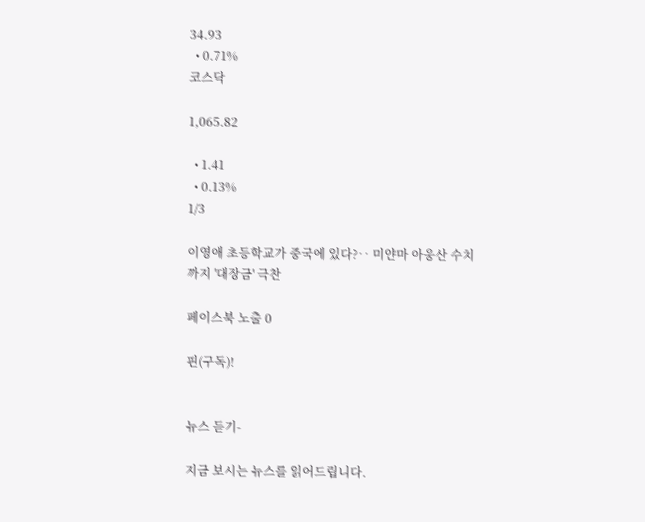34.93
  • 0.71%
코스닥

1,065.82

  • 1.41
  • 0.13%
1/3

이영애 초등학교가 중국에 있다?‥ 미얀마 아웅산 수치까지 '대장금' 극찬

페이스북 노출 0

핀(구독)!


뉴스 듣기-

지금 보시는 뉴스를 읽어드립니다.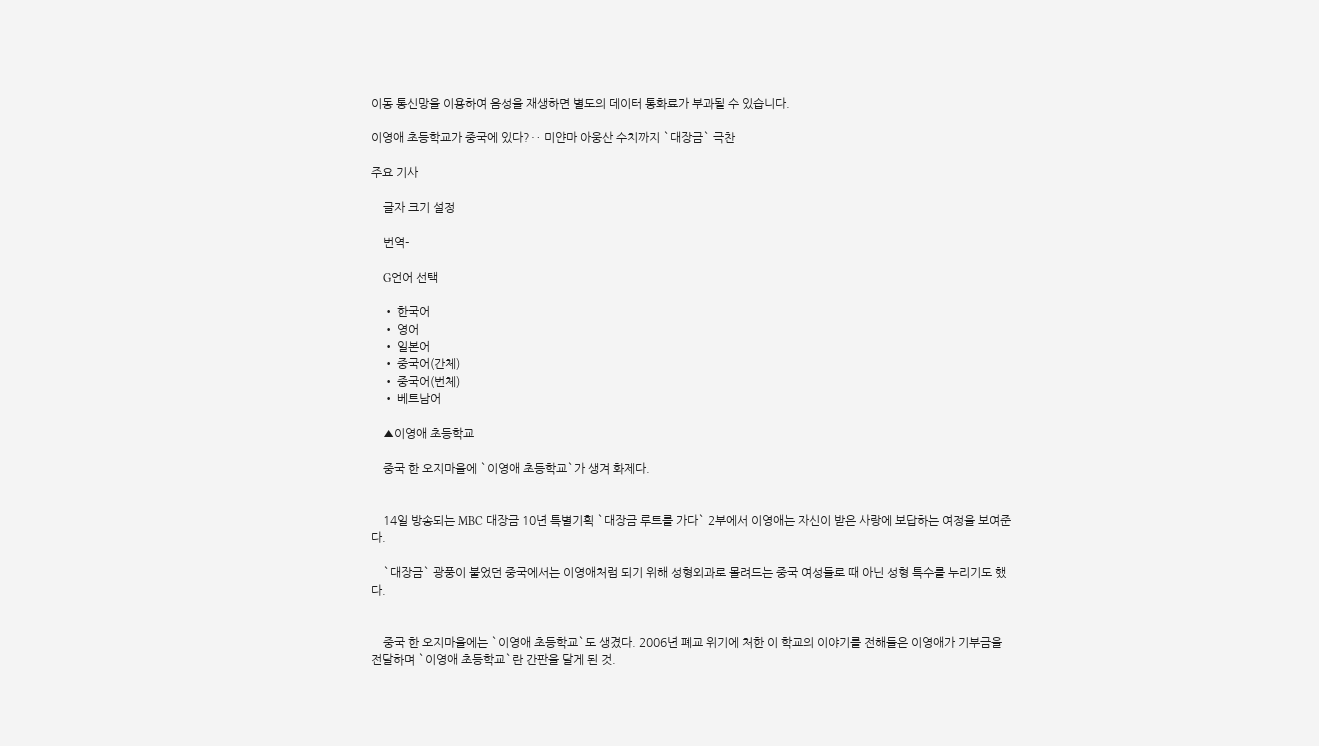이동 통신망을 이용하여 음성을 재생하면 별도의 데이터 통화료가 부과될 수 있습니다.

이영애 초등학교가 중국에 있다?‥ 미얀마 아웅산 수치까지 `대장금` 극찬

주요 기사

    글자 크기 설정

    번역-

    G언어 선택

    • 한국어
    • 영어
    • 일본어
    • 중국어(간체)
    • 중국어(번체)
    • 베트남어

    ▲이영애 초등학교

    중국 한 오지마을에 `이영애 초등학교`가 생겨 화제다.


    14일 방송되는 MBC 대장금 10년 특별기획 `대장금 루트를 가다` 2부에서 이영애는 자신이 받은 사랑에 보답하는 여정을 보여준다.

    `대장금` 광풍이 불었던 중국에서는 이영애처럼 되기 위해 성형외과로 몰려드는 중국 여성들로 때 아닌 성형 특수를 누리기도 했다.


    중국 한 오지마을에는 `이영애 초등학교`도 생겼다. 2006년 폐교 위기에 처한 이 학교의 이야기를 전해들은 이영애가 기부금을 전달하며 `이영애 초등학교`란 간판을 달게 된 것.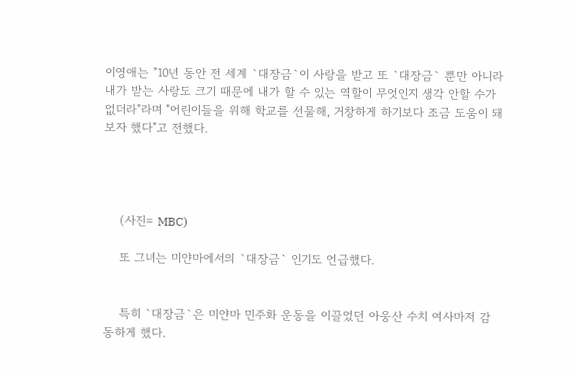이영애는 "10년 동안 전 세계 `대장금`이 사랑을 받고 또 `대장금` 뿐만 아니라 내가 받는 사랑도 크기 때문에 내가 할 수 있는 역할이 무엇인지 생각 안할 수가 없더라"라며 "어린이들을 위해 학교를 선물해, 거창하게 하기보다 조금 도움이 돼보자 했다"고 전했다.




    (사진= MBC)

    또 그녀는 미얀마에서의 `대장금` 인기도 언급했다.


    특히 `대장금`은 미얀마 민주화 운동을 이끌었던 아웅산 수치 여사마저 감동하게 했다.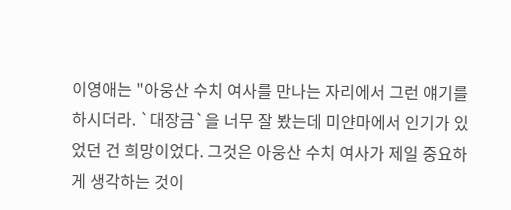이영애는 "아웅산 수치 여사를 만나는 자리에서 그런 얘기를 하시더라. `대장금`을 너무 잘 봤는데 미얀마에서 인기가 있었던 건 희망이었다. 그것은 아웅산 수치 여사가 제일 중요하게 생각하는 것이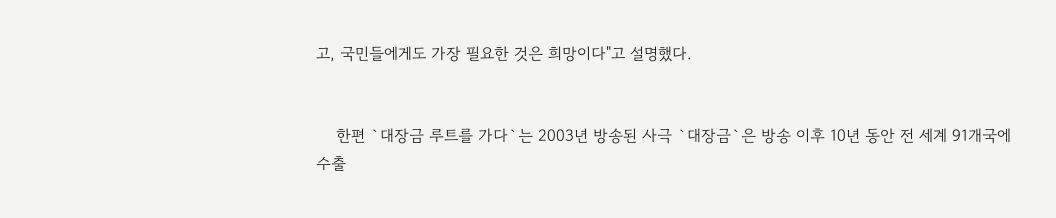고, 국민들에게도 가장 필요한 것은 희망이다"고 설명했다.


    한편 `대장금 루트를 가다`는 2003년 방송된 사극 `대장금`은 방송 이후 10년 동안 전 세계 91개국에 수출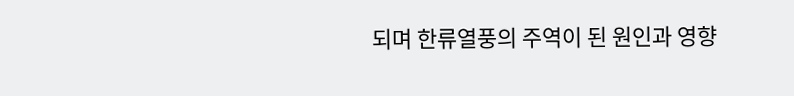되며 한류열풍의 주역이 된 원인과 영향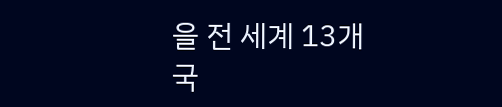을 전 세계 13개국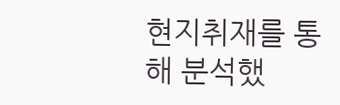현지취재를 통해 분석했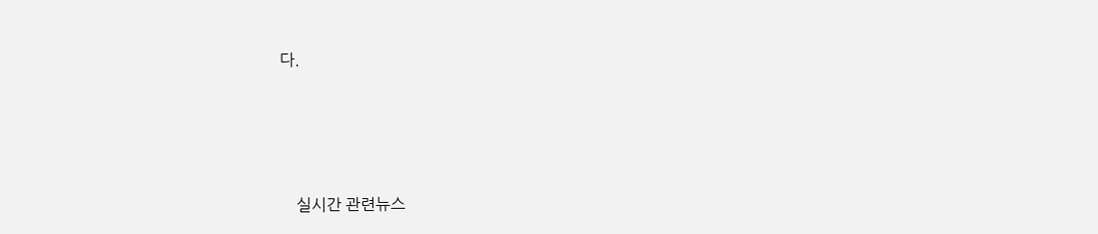다.




    실시간 관련뉴스